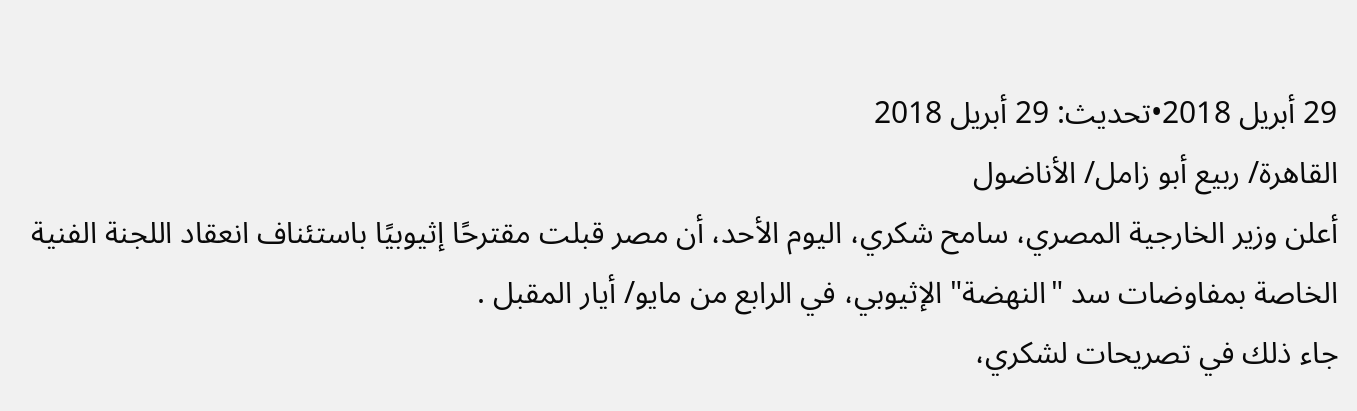29 أبريل 2018•تحديث: 29 أبريل 2018
القاهرة/ ربيع أبو زامل/ الأناضول
أعلن وزير الخارجية المصري، سامح شكري، اليوم الأحد، أن مصر قبلت مقترحًا إثيوبيًا باستئناف انعقاد اللجنة الفنية الخاصة بمفاوضات سد "النهضة" الإثيوبي، في الرابع من مايو/ أيار المقبل .
جاء ذلك في تصريحات لشكري،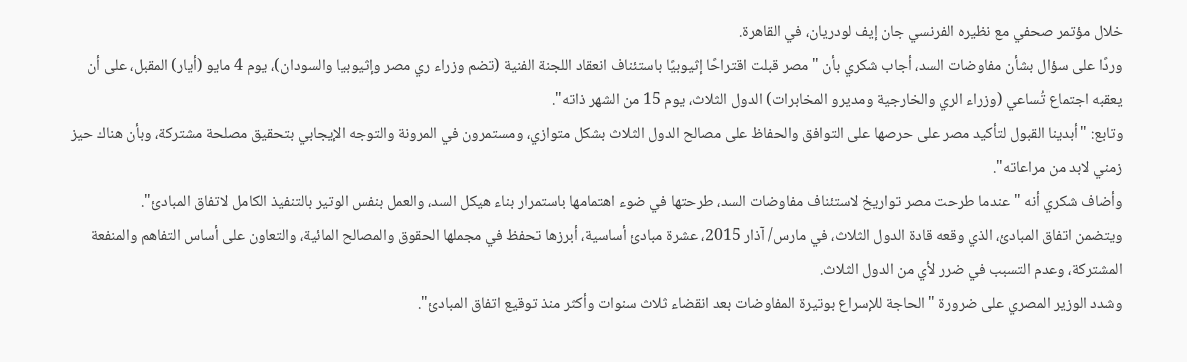خلال مؤتمر صحفي مع نظيره الفرنسي جان إيف لودريان، في القاهرة.
وردًا على سؤال بشأن مفاوضات السد، أجاب شكري بأن "مصر قبلت اقتراحًا إثيوبيًا باستئناف انعقاد اللجنة الفنية (تضم وزراء ري مصر وإثيوبيا والسودان)، يوم 4 مايو (أيار) المقبل، على أن يعقبه اجتماع تُساعي (وزراء الري والخارجية ومديرو المخابرات) الدول الثلاث، يوم 15 من الشهر ذاته".
وتابع: "أبدينا القبول لتأكيد مصر على حرصها على التوافق والحفاظ على مصالح الدول الثلاث بشكل متوازي، ومستمرون في المرونة والتوجه الإيجابي بتحقيق مصلحة مشتركة، وبأن هناك حيز زمني لابد من مراعاته".
وأضاف شكري أنه "عندما طرحت مصر تواريخ لاستئناف مفاوضات السد، طرحتها في ضوء اهتمامها باستمرار بناء هيكل السد، والعمل بنفس الوتير بالتنفيذ الكامل لاتفاق المبادئ".
ويتضمن اتفاق المبادئ، الذي وقعه قادة الدول الثلاث، في مارس/ آذار 2015، عشرة مبادئ أساسية، أبرزها تحفظ في مجملها الحقوق والمصالح المائية، والتعاون على أساس التفاهم والمنفعة المشتركة، وعدم التسبب في ضرر لأي من الدول الثلاث.
وشدد الوزير المصري على ضرورة "الحاجة للإسراع بوتيرة المفاوضات بعد انقضاء ثلاث سنوات وأكثر منذ توقيع اتفاق المبادئ".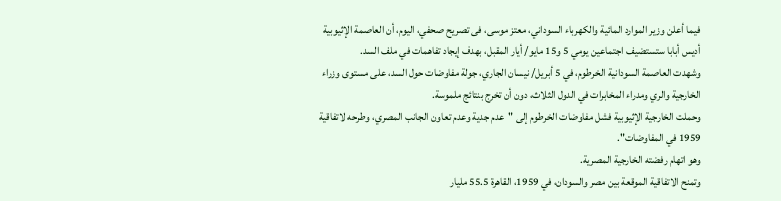فيما أعلن وزير الموارد المائية والكهرباء السوداني، معتز موسى، فى تصريح صحفي، اليوم، أن العاصمة الإثيوبية أديس أبابا ستستضيف اجتماعين يومي 5 و15 مايو/ أيار المقبل، بهدف إيجاد تفاهمات في ملف السد.
وشهدت العاصمة السودانية الخرطوم، في 5 أبريل/ نيسان الجاري، جولة مفاوضات حول السد، على مستوى وزراء الخارجية والري ومدراء المخابرات في الدول الثلاث، دون أن تخرج بنتائج ملموسة.
وحملت الخارجية الإثيوبية فشل مفاوضات الخرطوم إلى "عدم جدية وعدم تعاون الجانب المصري، وطرحه لاتفاقية 1959 في المفاوضات".
وهو اتهام رفضته الخارجية المصرية.
وتمنح الاتفاقية الموقعة بين مصر والسودان، في 1959، القاهرة 55.5 مليار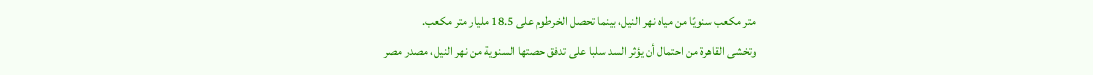متر مكعب سنويًا من مياه نهر النيل، بينما تحصل الخرطوم على 18.5 مليار متر مكعب.
وتخشى القاهرة من احتمال أن يؤثر السد سلبا على تدفق حصتها السنوية من نهر النيل، مصدر مصر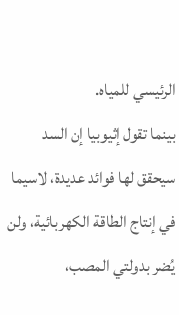الرئيسي للمياه.
بينما تقول إثيوبيا إن السد سيحقق لها فوائد عديدة، لاسيما في إنتاج الطاقة الكهربائية، ولن يُضر بدولتي المصب،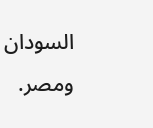السودان ومصر.